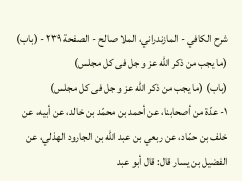شرح الكافي - المازندراني، الملا صالح - الصفحة ٢٣٩ - (باب) (ما يجب من ذكر اللّه عز و جل فى كل مجلس)
(باب) (ما يجب من ذكر اللّه عز و جل فى كل مجلس)
١- عدّة من أصحابنا، عن أحمد بن محمّد بن خالد، عن أبيه، عن خلف بن حمّاد، عن ربعي بن عبد اللّه بن الجارود الهذلي، عن الفضيل بن يسار قال: قال أبو عبد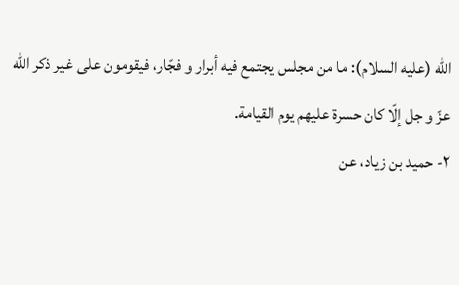اللّه (عليه السلام): ما من مجلس يجتمع فيه أبرار و فجّار، فيقومون على غير ذكر اللّه عزّ و جل إلّا كان حسرة عليهم يوم القيامة.
٢- حميد بن زياد، عن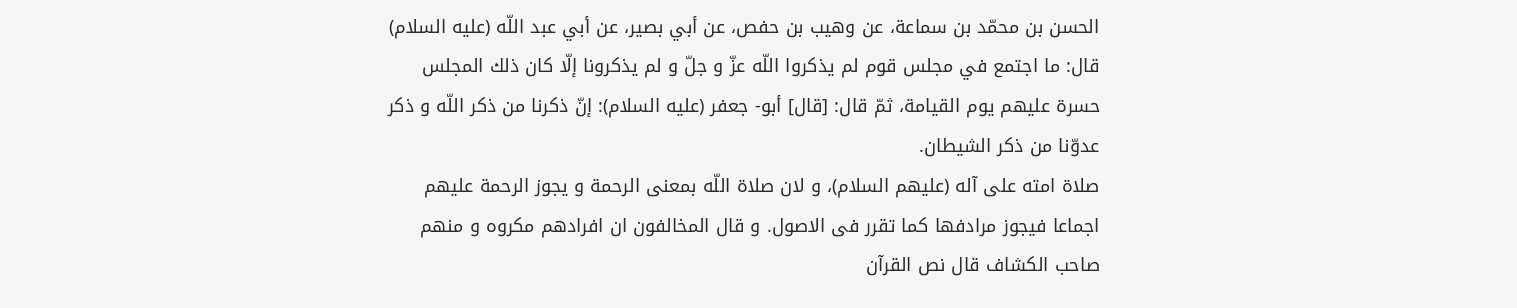الحسن بن محمّد بن سماعة، عن وهيب بن حفص، عن أبي بصير، عن أبي عبد اللّه (عليه السلام) قال: ما اجتمع في مجلس قوم لم يذكروا اللّه عزّ و جلّ و لم يذكرونا إلّا كان ذلك المجلس حسرة عليهم يوم القيامة، ثمّ قال: [قال] أبو- جعفر (عليه السلام): إنّ ذكرنا من ذكر اللّه و ذكر عدوّنا من ذكر الشيطان.
صلاة امته على آله (عليهم السلام)، و لان صلاة اللّه بمعنى الرحمة و يجوز الرحمة عليهم اجماعا فيجوز مرادفها كما تقرر فى الاصول. و قال المخالفون ان افرادهم مكروه و منهم صاحب الكشاف قال نص القرآن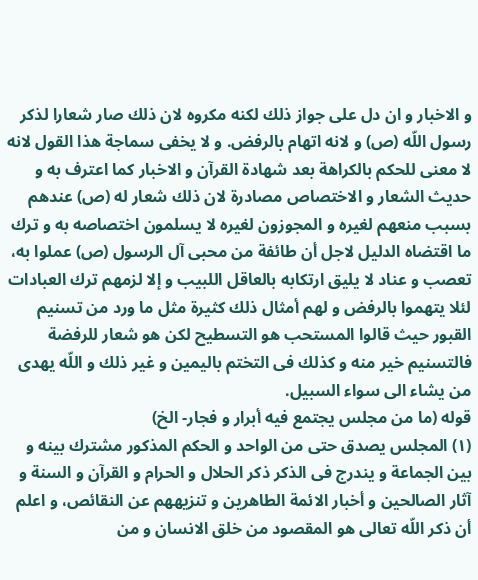و الاخبار و ان دل على جواز ذلك لكنه مكروه لان ذلك صار شعارا لذكر رسول اللّه (ص) و لانه اتهام بالرفض. و لا يخفى سماجة هذا القول لانه لا معنى للحكم بالكراهة بعد شهادة القرآن و الاخبار كما اعترف به و حديث الشعار و الاختصاص مصادرة لان ذلك شعار له (ص) عندهم بسبب منعهم لغيره و المجوزون لغيره لا يسلمون اختصاصه به و ترك ما اقتضاه الدليل لاجل أن طائفة من محبى آل الرسول (ص) عملوا به، تعصب و عناد لا يليق ارتكابه بالعاقل اللبيب و إلا لزمهم ترك العبادات لئلا يتهموا بالرفض و لهم أمثال ذلك كثيرة مثل ما ورد من تسنيم القبور حيث قالوا المستحب هو التسطيح لكن هو شعار للرفضة فالتسنيم خير منه و كذلك فى التختم باليمين و غير ذلك و اللّه يهدى من يشاء الى سواء السبيل.
قوله (ما من مجلس يجتمع فيه أبرار و فجار- الخ)
(١) المجلس يصدق حتى من الواحد و الحكم المذكور مشترك بينه و بين الجماعة و يندرج فى الذكر ذكر الحلال و الحرام و القرآن و السنة و آثار الصالحين و أخبار الائمة الطاهرين و تنزيههم عن النقائص، و اعلم أن ذكر اللّه تعالى هو المقصود من خلق الانسان و من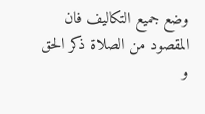وضع جميع التكاليف فان المقصود من الصلاة ذكر الحق و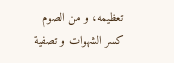تعظيمه، و من الصوم كسر الشهوات و تصفية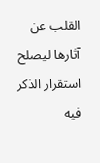القلب عن آثارها ليصلح استقرار الذكر فيه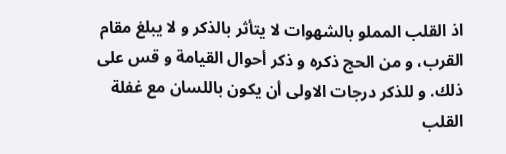اذ القلب المملو بالشهوات لا يتأثر بالذكر و لا يبلغ مقام القرب، و من الحج ذكره و ذكر أحوال القيامة و قس على ذلك. و للذكر درجات الاولى أن يكون باللسان مع غفلة القلب